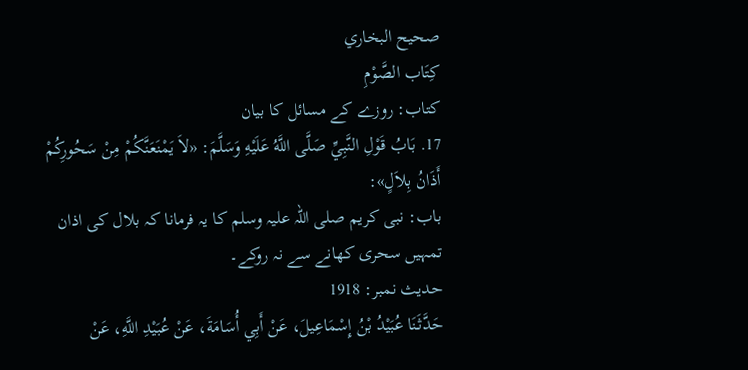صحيح البخاري
كِتَاب الصَّوْمِ
کتاب: روزے کے مسائل کا بیان
17. بَابُ قَوْلِ النَّبِيِّ صَلَّى اللَّهُ عَلَيْهِ وَسَلَّمَ: «لاَ يَمْنَعَنَّكُمْ مِنْ سَحُورِكُمْ أَذَانُ بِلاَلٍ»:
باب: نبی کریم صلی اللہ علیہ وسلم کا یہ فرمانا کہ بلال کی اذان تمہیں سحری کھانے سے نہ روکے۔
حدیث نمبر: 1918
حَدَّثَنَا عُبَيْدُ بْنُ إِسْمَاعِيلَ، عَنْ أَبِي أُسَامَةَ، عَنْ عُبَيْدِ اللَّهِ، عَنْ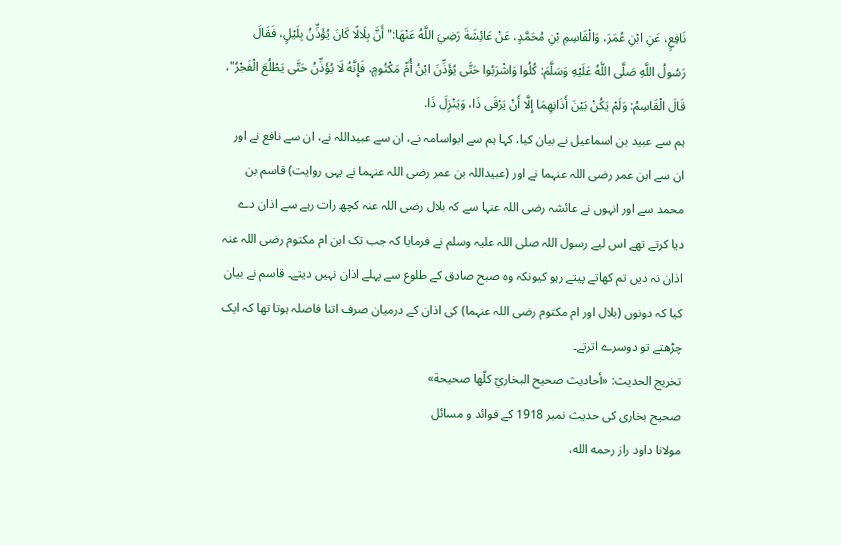نَافِعٍ، عَنِ ابْنِ عُمَرَ، وَالْقَاسِمِ بْنِ مُحَمَّدٍ، عَنْ عَائِشَةَ رَضِيَ اللَّهُ عَنْهَا:" أَنَّ بِلَالًا كَانَ يُؤَذِّنُ بِلَيْلٍ، فَقَالَ رَسُولُ اللَّهِ صَلَّى اللَّهُ عَلَيْهِ وَسَلَّمَ: كُلُوا وَاشْرَبُوا حَتَّى يُؤَذِّنَ ابْنُ أُمِّ مَكْتُومٍ، فَإِنَّهُ لَا يُؤَذِّنُ حَتَّى يَطْلُعَ الْفَجْرُ"، قَالَ الْقَاسِمُ: وَلَمْ يَكُنْ بَيْنَ أَذَانِهِمَا إِلَّا أَنْ يَرْقَى ذَا، وَيَنْزِلَ ذَا.
ہم سے عبید بن اسماعیل نے بیان کیا، کہا ہم سے ابواسامہ نے، ان سے عبیداللہ نے، ان سے نافع نے اور ان سے ابن عمر رضی اللہ عنہما نے اور (عبیداللہ بن عمر رضی اللہ عنہما نے یہی روایت) قاسم بن محمد سے اور انہوں نے عائشہ رضی اللہ عنہا سے کہ بلال رضی اللہ عنہ کچھ رات رہے سے اذان دے دیا کرتے تھے اس لیے رسول اللہ صلی اللہ علیہ وسلم نے فرمایا کہ جب تک ابن ام مکتوم رضی اللہ عنہ اذان نہ دیں تم کھاتے پیتے رہو کیونکہ وہ صبح صادق کے طلوع سے پہلے اذان نہیں دیتے۔ قاسم نے بیان کیا کہ دونوں (بلال اور ام مکتوم رضی اللہ عنہما) کی اذان کے درمیان صرف اتنا فاصلہ ہوتا تھا کہ ایک چڑھتے تو دوسرے اترتے۔
تخریج الحدیث: «أحاديث صحيح البخاريّ كلّها صحيحة»
صحیح بخاری کی حدیث نمبر 1918 کے فوائد و مسائل
مولانا داود راز رحمه الله،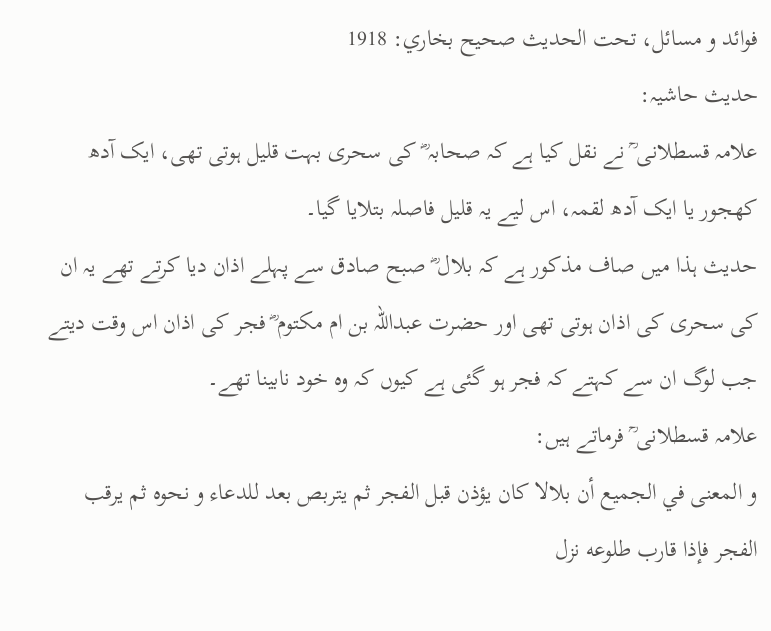فوائد و مسائل، تحت الحديث صحيح بخاري: 1918
حدیث حاشیہ:
علامہ قسطلانی ؒ نے نقل کیا ہے کہ صحابہ ؓ کی سحری بہت قلیل ہوتی تھی، ایک آدھ کھجور یا ایک آدھ لقمہ، اس لیے یہ قلیل فاصلہ بتلایا گیا۔
حدیث ہذا میں صاف مذکور ہے کہ بلال ؓ صبح صادق سے پہلے اذان دیا کرتے تھے یہ ان کی سحری کی اذان ہوتی تھی اور حضرت عبداللہ بن ام مکتوم ؓ فجر کی اذان اس وقت دیتے جب لوگ ان سے کہتے کہ فجر ہو گئی ہے کیوں کہ وہ خود نابینا تھے۔
علامہ قسطلانی ؒ فرماتے ہیں:
و المعنی في الجمیع أن بلالا کان یؤذن قبل الفجر ثم یتربص بعد للدعاء و نحوہ ثم یرقب الفجر فإذا قارب طلوعه نزل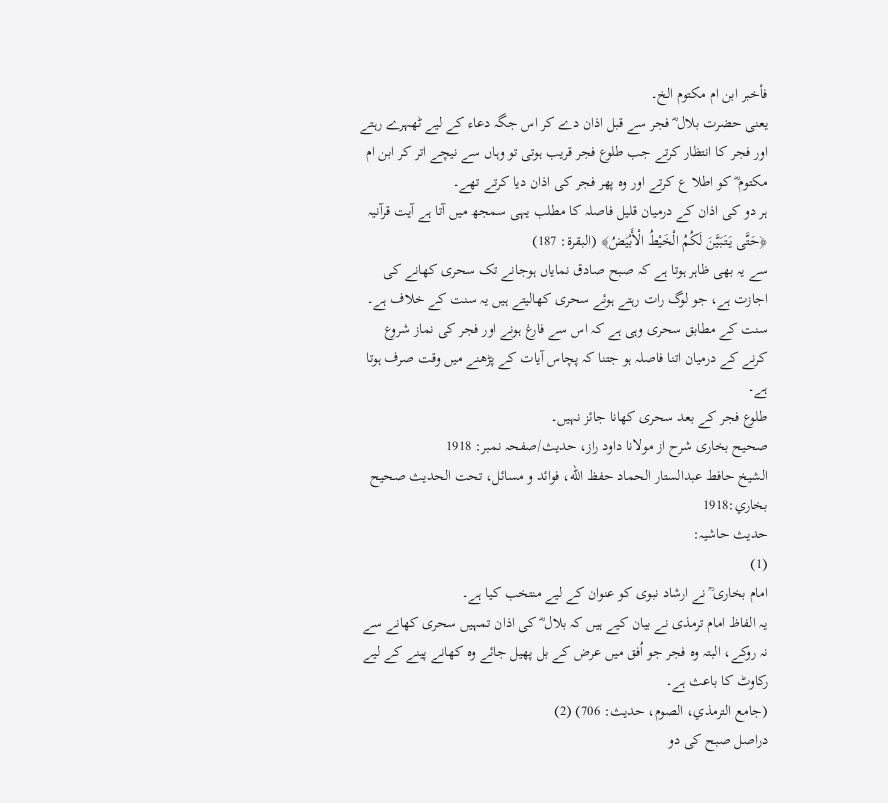فأخبر ابن ام مکتوم الخ۔
یعنی حضرت بلال ؓ فجر سے قبل اذان دے کر اس جگہ دعاء کے لیے ٹھہرے رہتے اور فجر کا انتظار کرتے جب طلوع فجر قریب ہوتی تو وہاں سے نیچے اتر کر ابن ام مکتوم ؓ کو اطلا ع کرتے اور وہ پھر فجر کی اذان دیا کرتے تھے۔
ہر دو کی اذان کے درمیان قلیل فاصلہ کا مطلب یہی سمجھ میں آتا ہے آیت قرآنیہ ﴿حَتَّى يَتَبَيَّنَ لَكُمُ الْخَيْطُ الْأَبْيَضُ﴾ (البقرة: 187)
سے یہ بھی ظاہر ہوتا ہے کہ صبح صادق نمایاں ہوجانے تک سحری کھانے کی اجازت ہے، جو لوگ رات رہتے ہوئے سحری کھالیتے ہیں یہ سنت کے خلاف ہے۔
سنت کے مطابق سحری وہی ہے کہ اس سے فارغ ہونے اور فجر کی نماز شروع کرنے کے درمیان اتنا فاصلہ ہو جتنا کہ پچاس آیات کے پڑھنے میں وقت صرف ہوتا ہے۔
طلوع فجر کے بعد سحری کھانا جائز نہیں۔
صحیح بخاری شرح از مولانا داود راز، حدیث/صفحہ نمبر: 1918
الشيخ حافط عبدالستار الحماد حفظ الله، فوائد و مسائل، تحت الحديث صحيح بخاري:1918
حدیث حاشیہ:
(1)
امام بخاری ؒ نے ارشاد نبوی کو عنوان کے لیے منتخب کیا ہے۔
یہ الفاظ امام ترمذی نے بیان کیے ہیں کہ بلال ؓ کی اذان تمہیں سحری کھانے سے نہ روکے، البتہ وہ فجر جو اُفق میں عرض کے بل پھیل جائے وہ کھانے پینے کے لیے رکاوٹ کا باعث ہے۔
(جامع الترمذي، الصوم، حدیث: 706) (2)
دراصل صبح کی دو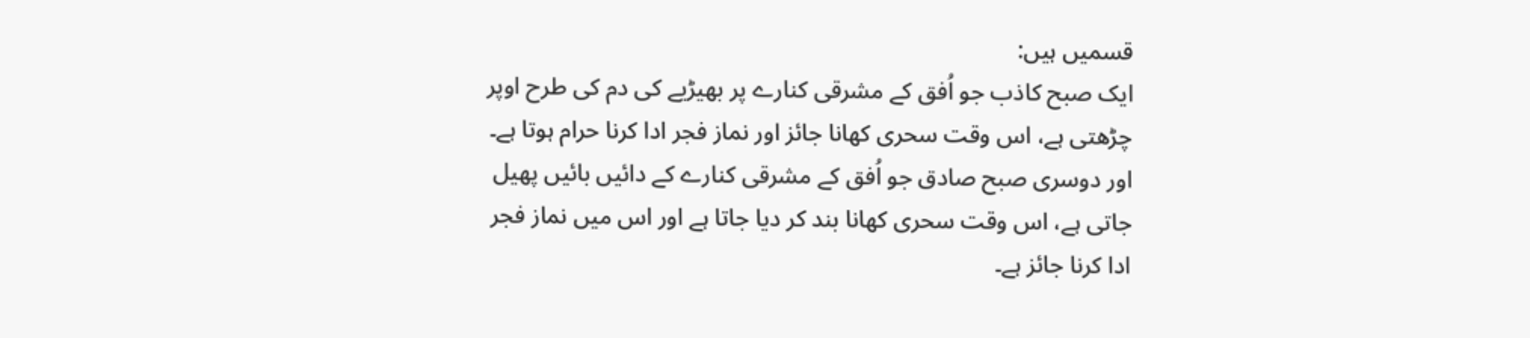قسمیں ہیں:
ایک صبح کاذب جو اُفق کے مشرقی کنارے پر بھیڑیے کی دم کی طرح اوپر چڑھتی ہے، اس وقت سحری کھانا جائز اور نماز فجر ادا کرنا حرام ہوتا ہے۔
اور دوسری صبح صادق جو اُفق کے مشرقی کنارے کے دائیں بائیں پھیل جاتی ہے، اس وقت سحری کھانا بند کر دیا جاتا ہے اور اس میں نماز فجر ادا کرنا جائز ہے۔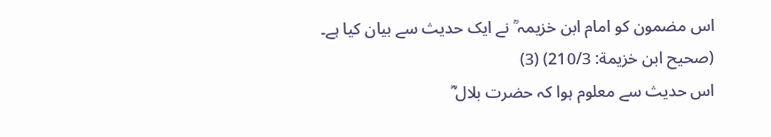اس مضمون کو امام ابن خزیمہ ؒ نے ایک حدیث سے بیان کیا ہے۔
(صحیح ابن خزیمة: 210/3) (3)
اس حدیث سے معلوم ہوا کہ حضرت بلال ؓ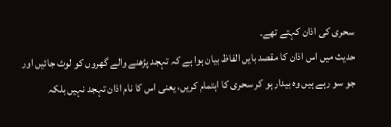سحری کی اذان کہتے تھے۔
حدیث میں اس اذان کا مقصد بایں الفاظ بیان ہوا ہے کہ تہجد پڑھنے والے گھروں کو لوٹ جائیں اور جو سو رہے ہیں وہ بیدار ہو کر سحری کا اہتمام کریں، یعنی اس کا نام اذان تہجد نہیں بلکہ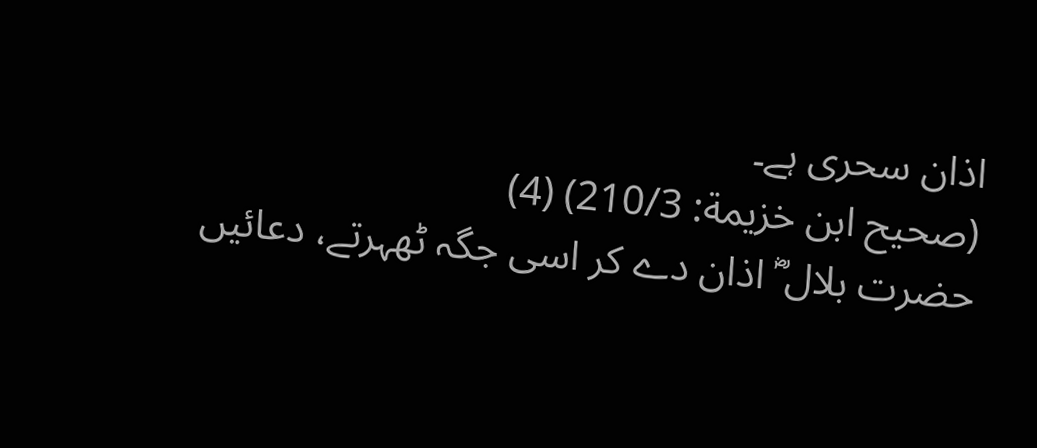اذان سحری ہے۔
(صحیح ابن خزیمة: 210/3) (4)
حضرت بلال ؓ اذان دے کر اسی جگہ ٹھہرتے، دعائیں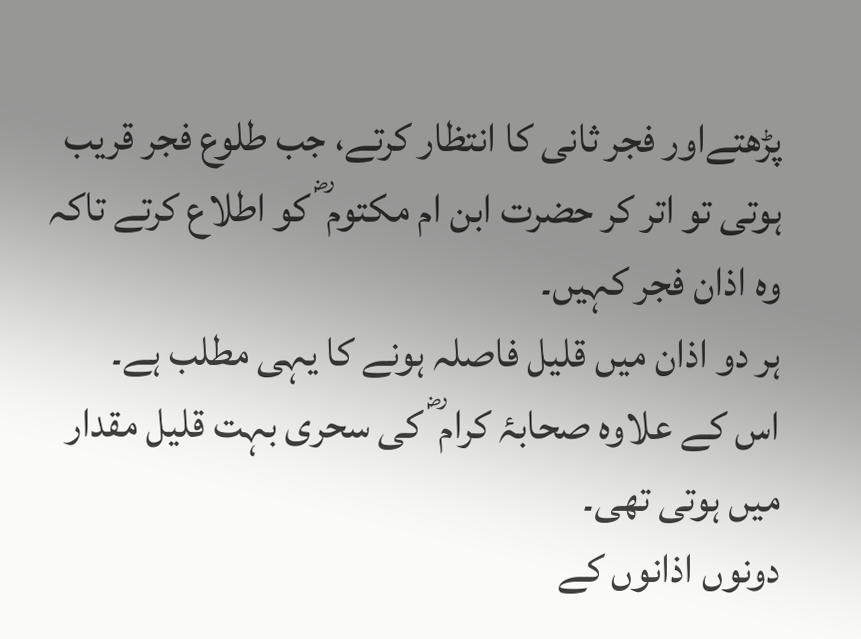پڑھتےاور فجر ثانی کا انتظار کرتے، جب طلوع فجر قریب ہوتی تو اتر کر حضرت ابن ام مکتوم ؓ کو اطلاع کرتے تاکہ وہ اذان فجر کہیں۔
ہر دو اذان میں قلیل فاصلہ ہونے کا یہی مطلب ہے۔
اس کے علاوہ صحابۂ کرام ؓ کی سحری بہت قلیل مقدار میں ہوتی تھی۔
دونوں اذانوں کے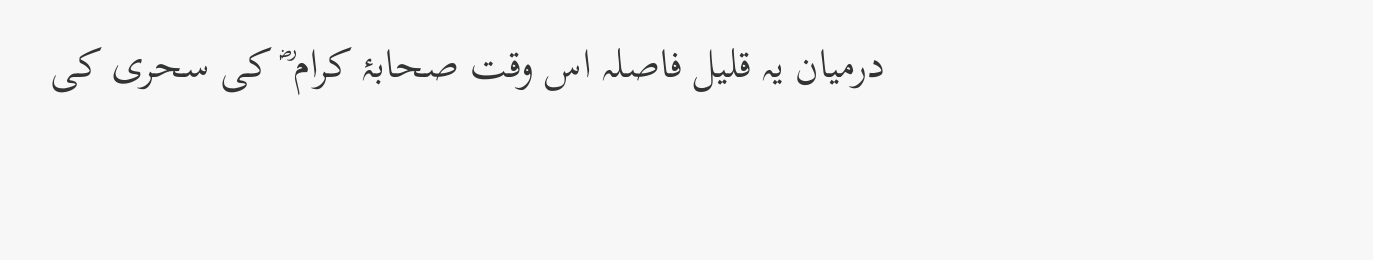درمیان یہ قلیل فاصلہ اس وقت صحابۂ کرام ؓ کی سحری کی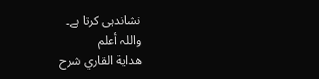نشاندہی کرتا ہے۔
واللہ أعلم
هداية القاري شرح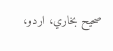صحيح بخاري، اردو،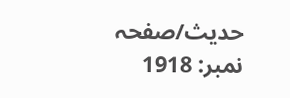حدیث/صفحہ نمبر: 1918